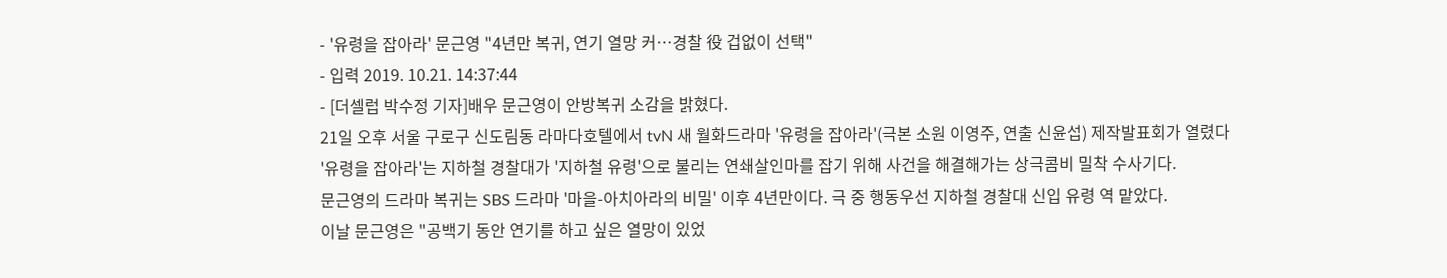- '유령을 잡아라' 문근영 "4년만 복귀, 연기 열망 커…경찰 役 겁없이 선택"
- 입력 2019. 10.21. 14:37:44
- [더셀럽 박수정 기자]배우 문근영이 안방복귀 소감을 밝혔다.
21일 오후 서울 구로구 신도림동 라마다호텔에서 tvN 새 월화드라마 '유령을 잡아라'(극본 소원 이영주, 연출 신윤섭) 제작발표회가 열렸다
'유령을 잡아라'는 지하철 경찰대가 '지하철 유령'으로 불리는 연쇄살인마를 잡기 위해 사건을 해결해가는 상극콤비 밀착 수사기다.
문근영의 드라마 복귀는 SBS 드라마 '마을-아치아라의 비밀' 이후 4년만이다. 극 중 행동우선 지하철 경찰대 신입 유령 역 맡았다.
이날 문근영은 "공백기 동안 연기를 하고 싶은 열망이 있었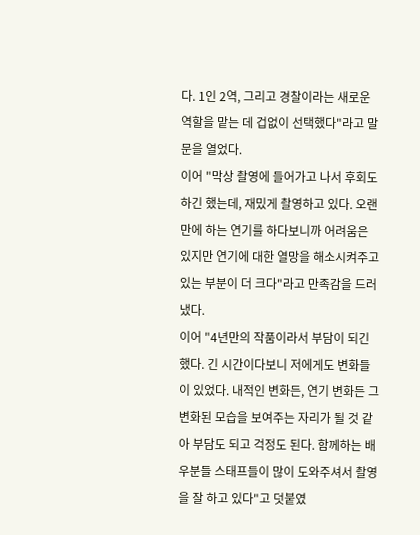다. 1인 2역, 그리고 경찰이라는 새로운 역할을 맡는 데 겁없이 선택했다"라고 말문을 열었다.
이어 "막상 촬영에 들어가고 나서 후회도 하긴 했는데, 재밌게 촬영하고 있다. 오랜만에 하는 연기를 하다보니까 어려움은 있지만 연기에 대한 열망을 해소시켜주고 있는 부분이 더 크다"라고 만족감을 드러냈다.
이어 "4년만의 작품이라서 부담이 되긴 했다. 긴 시간이다보니 저에게도 변화들이 있었다. 내적인 변화든, 연기 변화든 그 변화된 모습을 보여주는 자리가 될 것 같아 부담도 되고 걱정도 된다. 함께하는 배우분들 스태프들이 많이 도와주셔서 촬영을 잘 하고 있다"고 덧붙였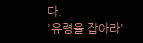다.
'유령을 잡아라'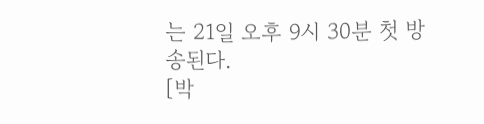는 21일 오후 9시 30분 첫 방송된다.
[박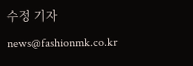수정 기자 news@fashionmk.co.kr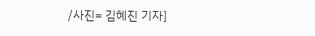/사진= 김혜진 기자]